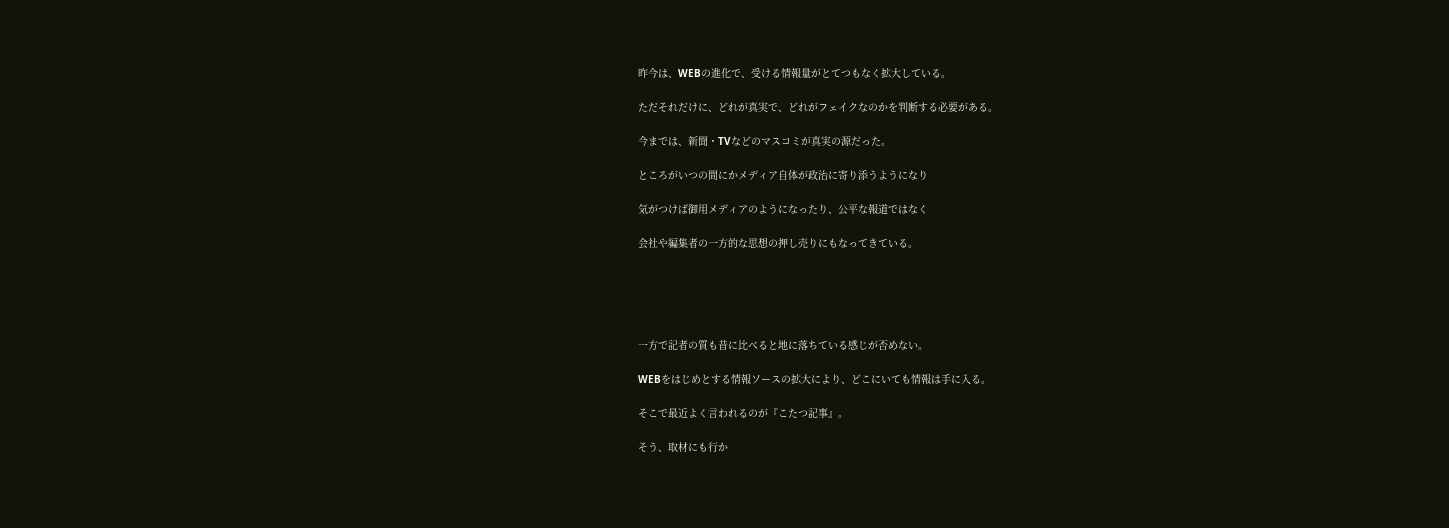昨今は、WEBの進化で、受ける情報量がとてつもなく拡大している。

ただそれだけに、どれが真実で、どれがフェイクなのかを判断する必要がある。

今までは、新聞・TVなどのマスコミが真実の源だった。

ところがいつの間にかメディア自体が政治に寄り添うようになり

気がつけば御用メディアのようになったり、公平な報道ではなく

会社や編集者の一方的な思想の押し売りにもなってきている。





一方で記者の質も昔に比べると地に落ちている感じが否めない。

WEBをはじめとする情報ソースの拡大により、どこにいても情報は手に入る。

そこで最近よく言われるのが『こたつ記事』。

そう、取材にも行か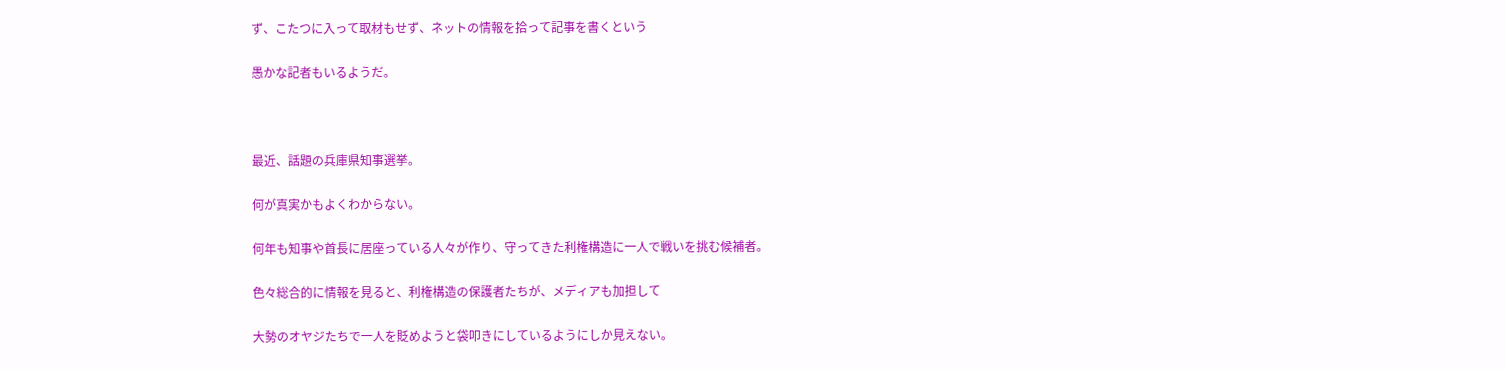ず、こたつに入って取材もせず、ネットの情報を拾って記事を書くという

愚かな記者もいるようだ。



最近、話題の兵庫県知事選挙。

何が真実かもよくわからない。

何年も知事や首長に居座っている人々が作り、守ってきた利権構造に一人で戦いを挑む候補者。

色々総合的に情報を見ると、利権構造の保護者たちが、メディアも加担して

大勢のオヤジたちで一人を貶めようと袋叩きにしているようにしか見えない。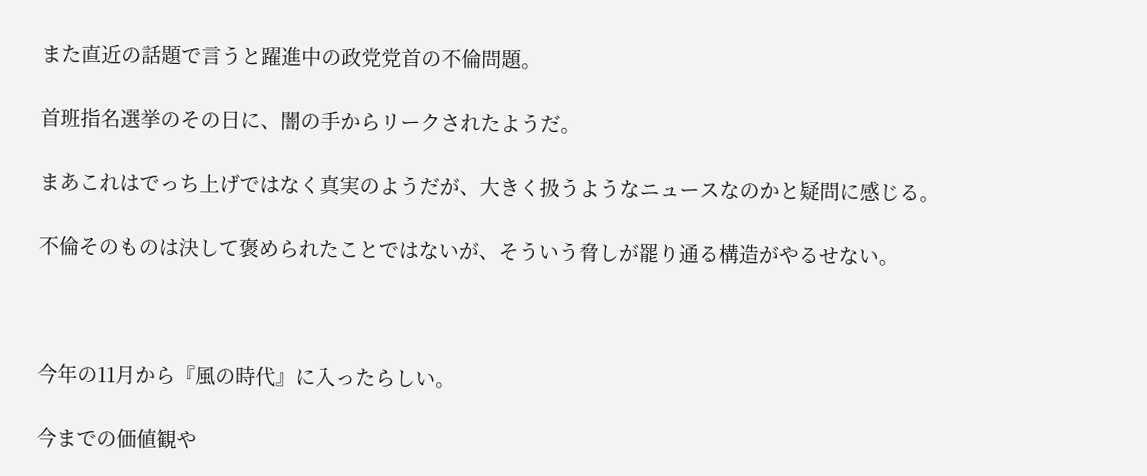また直近の話題で言うと躍進中の政党党首の不倫問題。

首班指名選挙のその日に、闇の手からリークされたようだ。

まあこれはでっち上げではなく真実のようだが、大きく扱うようなニュースなのかと疑問に感じる。

不倫そのものは決して褒められたことではないが、そういう脅しが罷り通る構造がやるせない。



今年の11月から『風の時代』に入ったらしい。

今までの価値観や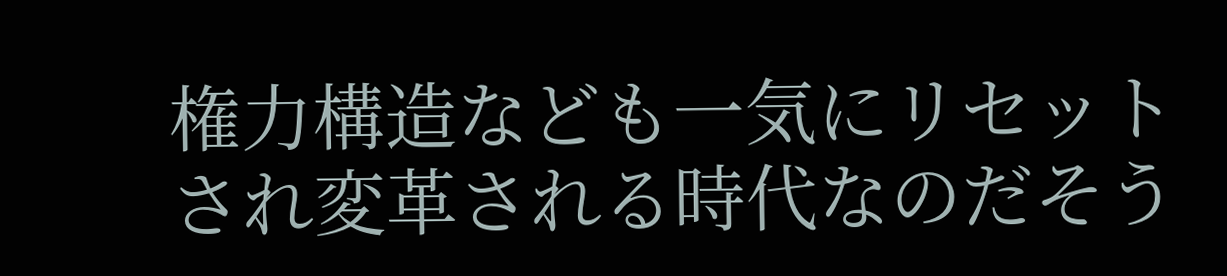権力構造なども一気にリセットされ変革される時代なのだそう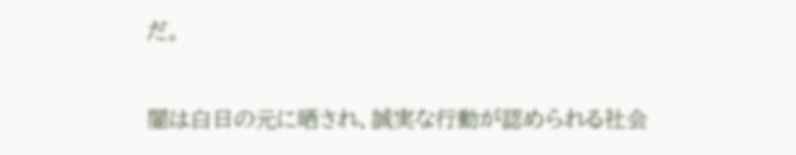だ。

闇は白日の元に晒され、誠実な行動が認められる社会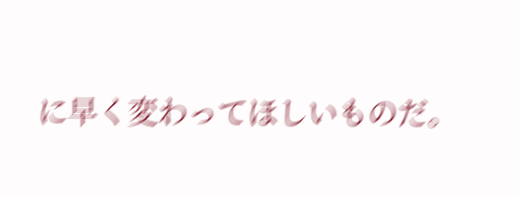に早く変わってほしいものだ。